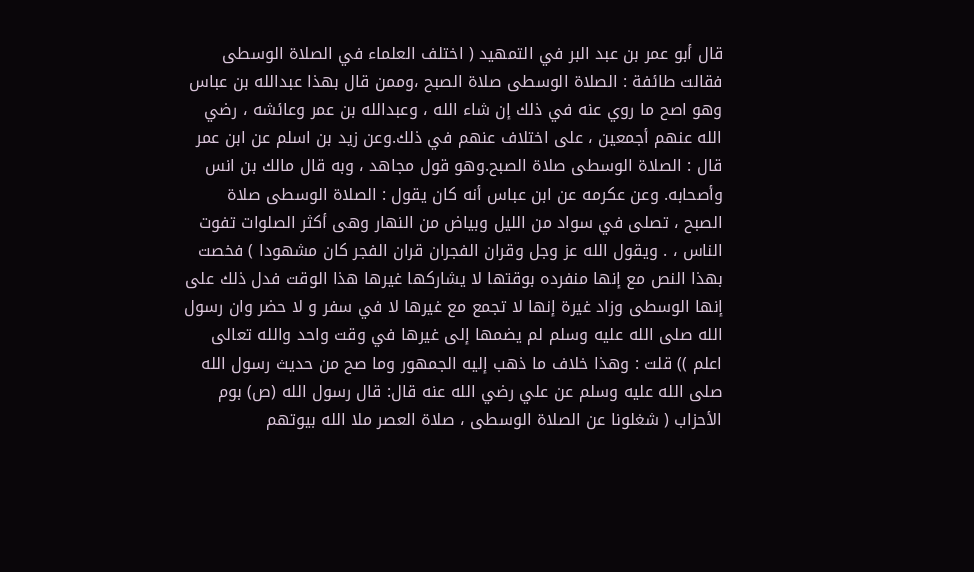قال أبو عمر بن عبد البر في التمهيد ( اختلف العلماء في الصلاة الوسطى فقالت طائفة : الصلاة الوسطى صلاة الصبح ،وممن قال بهذا عبدالله بن عباس وهو اصح ما روي عنه في ذلك إن شاء الله ، وعبدالله بن عمر وعائشه ، رضي الله عنهم أجمعين ، على اختلاف عنهم في ذلك.وعن زيد بن اسلم عن ابن عمر قال : الصلاة الوسطى صلاة الصبح.وهو قول مجاهد ، وبه قال مالك بن انس وأصحابه. وعن عكرمه عن ابن عباس أنه كان يقول : الصلاة الوسطى صلاة الصبح ، تصلى في سواد من الليل وبياض من النهار وهى أكثر الصلوات تفوت الناس ، . ويقول الله عز وجل وقران الفجران قران الفجر كان مشهودا ) فخصت بهذا النص مع إنها منفرده بوقتها لا يشاركها غيرها هذا الوقت فدل ذلك على إنها الوسطى وزاد غيرة إنها لا تجمع مع غيرها لا في سفر و لا حضر وان رسول الله صلى الله عليه وسلم لم يضمها إلى غيرها في وقت واحد والله تعالى اعلم )) قلت : وهذا خلاف ما ذهب إليه الجمهور وما صح من حديث رسول الله صلى الله عليه وسلم عن علي رضي الله عنه قال: قال رسول الله (ص) بوم الأحزاب ( شغلونا عن الصلاة الوسطى ، صلاة العصر ملا الله بيوتهم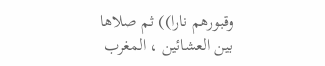وقبورهم نارا)) ثم صلاها بين العشائين ، المغرب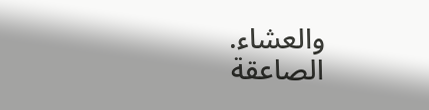والعشاء.
الصاعقة